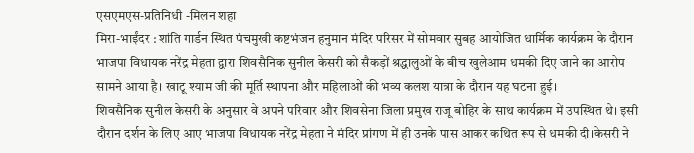एसएमएस-प्रतिनिधी -मिलन शहा
मिरा-भाईंदर : शांति गार्डन स्थित पंचमुखी कष्टभंजन हनुमान मंदिर परिसर में सोमवार सुबह आयोजित धार्मिक कार्यक्रम के दौरान भाजपा विधायक नरेंद्र मेहता द्वारा शिवसैनिक सुनील केसरी को सैकड़ों श्रद्धालुओं के बीच खुलेआम धमकी दिए जाने का आरोप सामने आया है। खाटू श्याम जी की मूर्ति स्थापना और महिलाओं की भव्य कलश यात्रा के दौरान यह घटना हुई।
शिवसैनिक सुनील केसरी के अनुसार वे अपने परिवार और शिवसेना जिला प्रमुख राजू बोहिर के साथ कार्यक्रम में उपस्थित थे। इसी दौरान दर्शन के लिए आए भाजपा विधायक नरेंद्र मेहता ने मंदिर प्रांगण में ही उनके पास आकर कथित रूप से धमकी दी।केसरी ने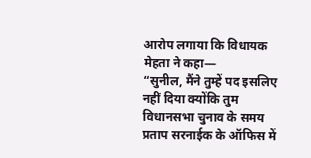आरोप लगाया कि विधायक मेहता ने कहा—
“सुनील, मैंने तुम्हें पद इसलिए नहीं दिया क्योंकि तुम विधानसभा चुनाव के समय प्रताप सरनाईक के ऑफिस में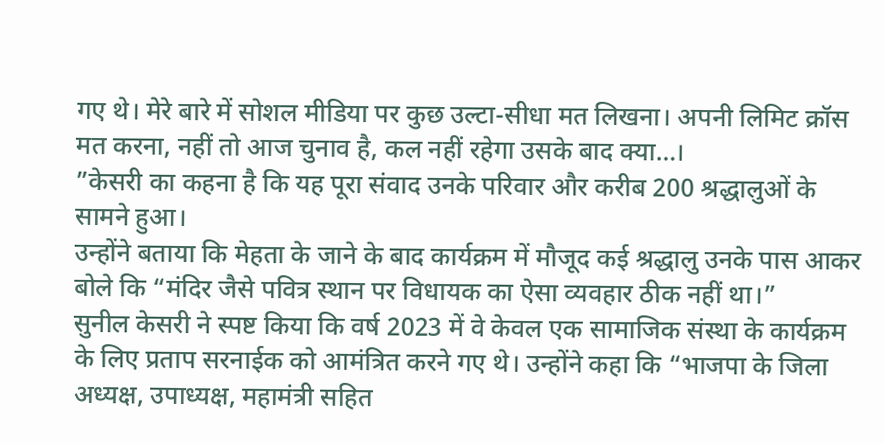गए थे। मेरे बारे में सोशल मीडिया पर कुछ उल्टा-सीधा मत लिखना। अपनी लिमिट क्रॉस मत करना, नहीं तो आज चुनाव है, कल नहीं रहेगा उसके बाद क्या…।
”केसरी का कहना है कि यह पूरा संवाद उनके परिवार और करीब 200 श्रद्धालुओं के सामने हुआ।
उन्होंने बताया कि मेहता के जाने के बाद कार्यक्रम में मौजूद कई श्रद्धालु उनके पास आकर बोले कि “मंदिर जैसे पवित्र स्थान पर विधायक का ऐसा व्यवहार ठीक नहीं था।”
सुनील केसरी ने स्पष्ट किया कि वर्ष 2023 में वे केवल एक सामाजिक संस्था के कार्यक्रम के लिए प्रताप सरनाईक को आमंत्रित करने गए थे। उन्होंने कहा कि “भाजपा के जिला अध्यक्ष, उपाध्यक्ष, महामंत्री सहित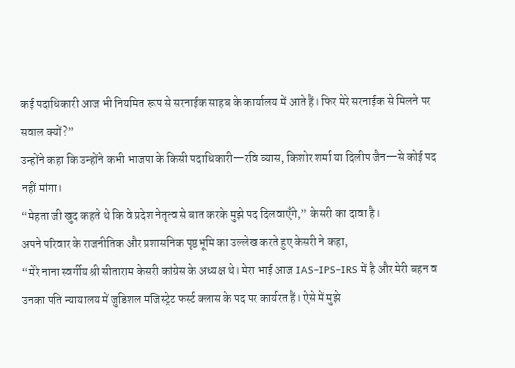कई पदाधिकारी आज भी नियमित रूप से सरनाईक साहब के कार्यालय में आते हैं। फिर मेरे सरनाईक से मिलने पर सवाल क्यों?”
उन्होंने कहा कि उन्होंने कभी भाजपा के किसी पदाधिकारी—रवि व्यास, किशोर शर्मा या दिलीप जैन—से कोई पद नहीं मांगा।
“मेहता जी खुद कहते थे कि वे प्रदेश नेतृत्व से बात करके मुझे पद दिलवाएँगे,” केसरी का दावा है।
अपने परिवार के राजनीतिक और प्रशासनिक पृष्ठभूमि का उल्लेख करते हुए केसरी ने कहा,
“मेरे नाना स्वर्गीय श्री सीताराम केसरी कांग्रेस के अध्यक्ष थे। मेरा भाई आज IAS–IPS–IRS में है और मेरी बहन व उनका पति न्यायालय में जुडिशल मजिस्ट्रेट फर्स्ट क्लास के पद पर कार्यरत हैं। ऐसे में मुझे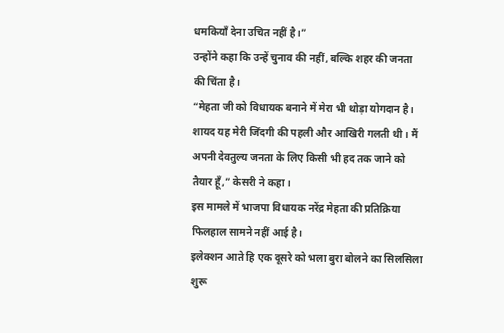धमकियाँ देना उचित नहीं है।”
उन्होंने कहा कि उन्हें चुनाव की नहीं, बल्कि शहर की जनता की चिंता है।
“मेहता जी को विधायक बनाने में मेरा भी थोड़ा योगदान है। शायद यह मेरी जिंदगी की पहली और आखिरी गलती थी। मैं अपनी देवतुल्य जनता के लिए किसी भी हद तक जाने को तैयार हूँ,” केसरी ने कहा।
इस मामले में भाजपा विधायक नरेंद्र मेहता की प्रतिक्रिया फिलहाल सामने नहीं आई है।
इलेक्शन आते हि एक दूसरे को भला बुरा बोलने का सिलसिला शुरू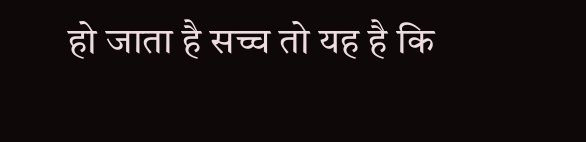हो जाता है सच्च तो यह है कि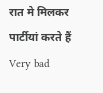रात मे मिलकर पार्टीयां करते हैं
Very bad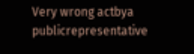Very wrong actbya publicrepresentative